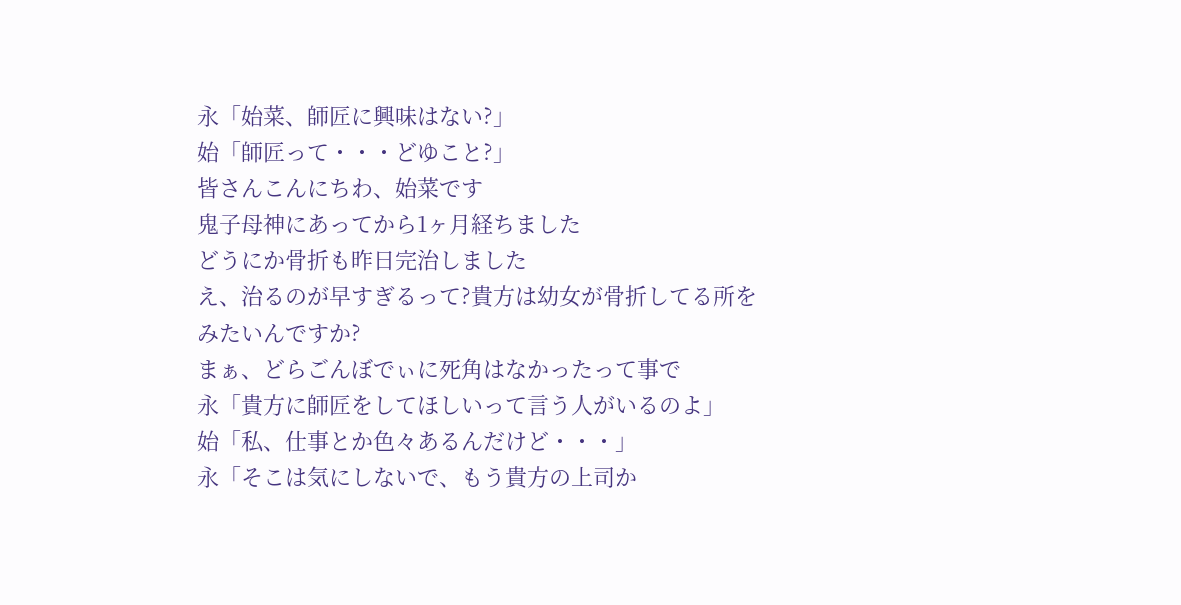永「始菜、師匠に興味はない?」
始「師匠って・・・どゆこと?」
皆さんこんにちわ、始菜です
鬼子母神にあってから1ヶ月経ちました
どうにか骨折も昨日完治しました
え、治るのが早すぎるって?貴方は幼女が骨折してる所をみたいんですか?
まぁ、どらごんぼでぃに死角はなかったって事で
永「貴方に師匠をしてほしいって言う人がいるのよ」
始「私、仕事とか色々あるんだけど・・・」
永「そこは気にしないで、もう貴方の上司か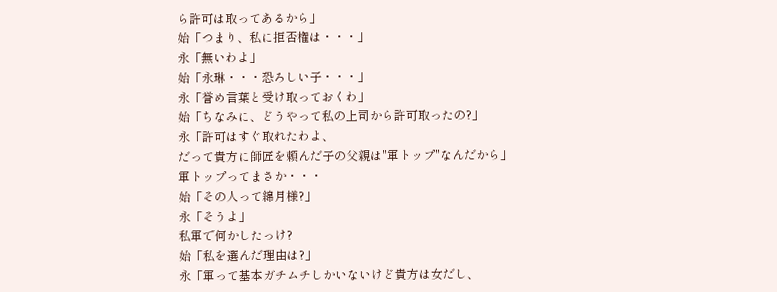ら許可は取ってあるから」
始「つまり、私に拒否権は・・・」
永「無いわよ」
始「永琳・・・恐ろしい子・・・」
永「誉め言葉と受け取っておくわ」
始「ちなみに、どうやって私の上司から許可取ったの?」
永「許可はすぐ取れたわよ、
だって貴方に師匠を頼んだ子の父親は"軍トップ"なんだから」
軍トップってまさか・・・
始「その人って綿月様?」
永「そうよ」
私軍で何かしたっけ?
始「私を選んだ理由は?」
永「軍って基本ガチムチしかいないけど貴方は女だし、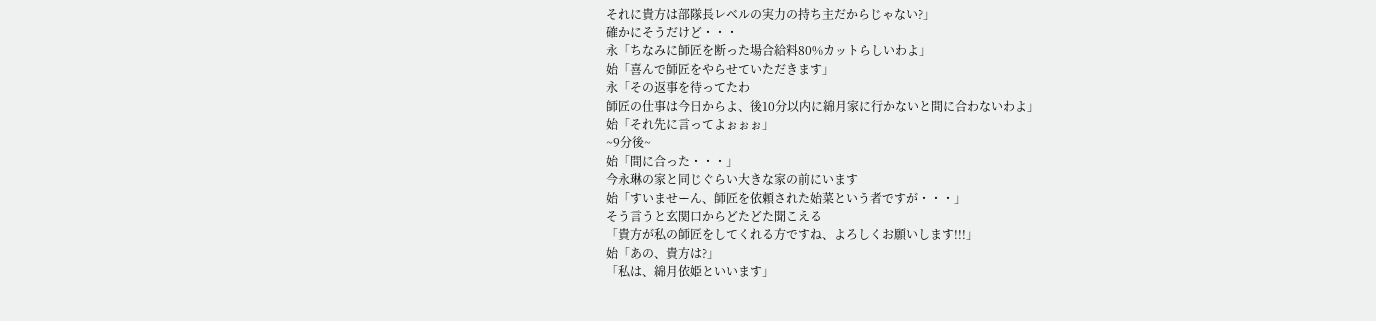それに貴方は部隊長レベルの実力の持ち主だからじゃない?」
確かにそうだけど・・・
永「ちなみに師匠を断った場合給料80%カットらしいわよ」
始「喜んで師匠をやらせていただきます」
永「その返事を待ってたわ
師匠の仕事は今日からよ、後10分以内に綿月家に行かないと間に合わないわよ」
始「それ先に言ってよぉぉぉ」
~9分後~
始「間に合った・・・」
今永琳の家と同じぐらい大きな家の前にいます
始「すいませーん、師匠を依頼された始菜という者ですが・・・」
そう言うと玄関口からどたどた聞こえる
「貴方が私の師匠をしてくれる方ですね、よろしくお願いします!!!」
始「あの、貴方は?」
「私は、綿月依姫といいます」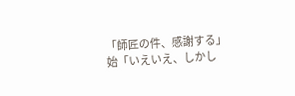「師匠の件、感謝する」
始「いえいえ、しかし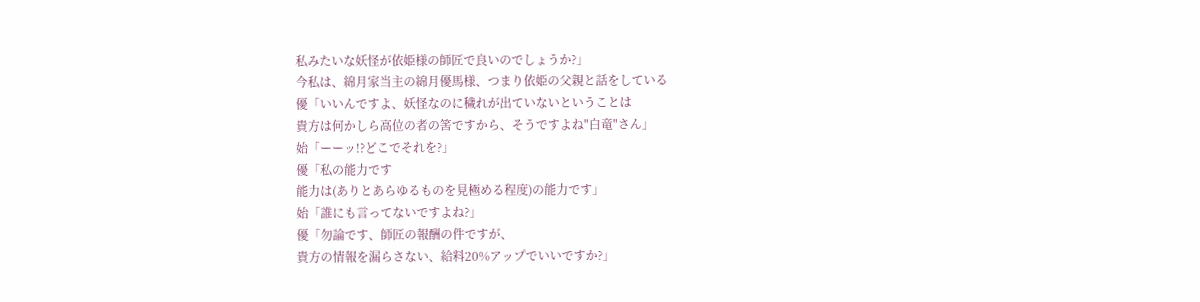私みたいな妖怪が依姫様の師匠で良いのでしょうか?」
今私は、綿月家当主の綿月優馬様、つまり依姫の父親と話をしている
優「いいんですよ、妖怪なのに穢れが出ていないということは
貴方は何かしら高位の者の筈ですから、そうですよね"白竜"さん」
始「ーーッ!?どこでそれを?」
優「私の能力です
能力は(ありとあらゆるものを見極める程度)の能力です」
始「誰にも言ってないですよね?」
優「勿論です、師匠の報酬の件ですが、
貴方の情報を漏らさない、給料20%アップでいいですか?」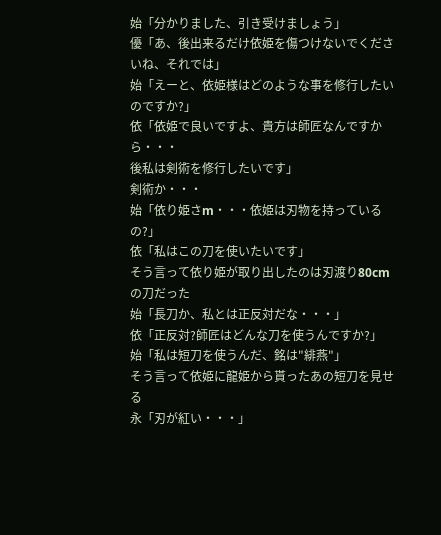始「分かりました、引き受けましょう」
優「あ、後出来るだけ依姫を傷つけないでくださいね、それでは」
始「えーと、依姫様はどのような事を修行したいのですか?」
依「依姫で良いですよ、貴方は師匠なんですから・・・
後私は剣術を修行したいです」
剣術か・・・
始「依り姫さm・・・依姫は刃物を持っているの?」
依「私はこの刀を使いたいです」
そう言って依り姫が取り出したのは刃渡り80cmの刀だった
始「長刀か、私とは正反対だな・・・」
依「正反対?師匠はどんな刀を使うんですか?」
始「私は短刀を使うんだ、銘は"緋燕"」
そう言って依姫に龍姫から貰ったあの短刀を見せる
永「刃が紅い・・・」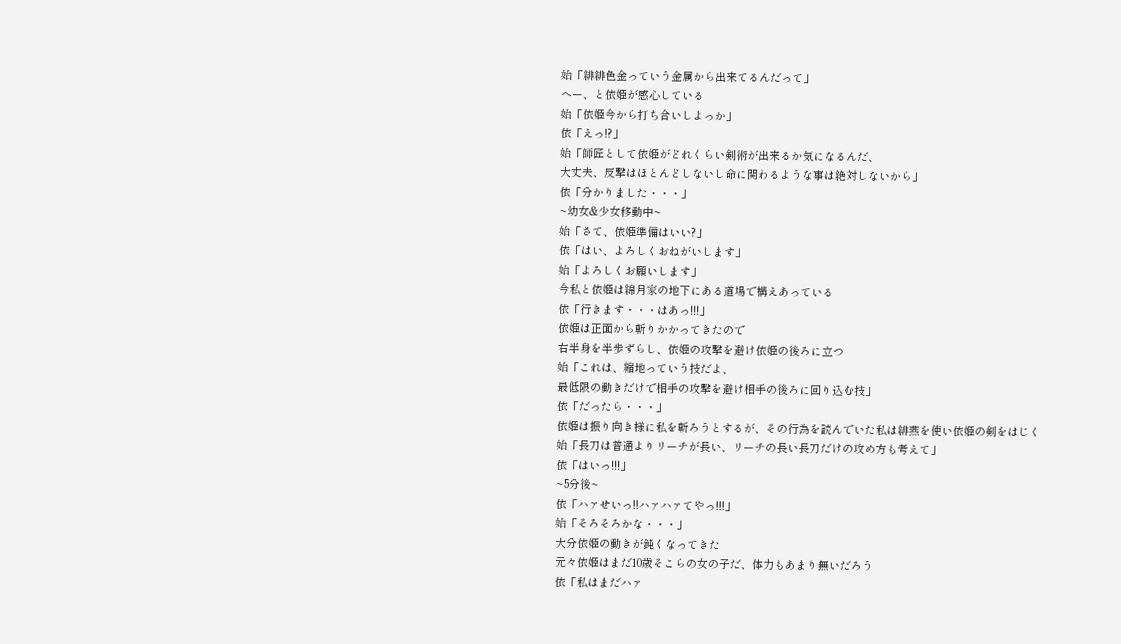始「緋緋色金っていう金属から出来てるんだって」
へー、と依姫が感心している
始「依姫今から打ち合いしよっか」
依「えっ!?」
始「師匠として依姫がどれくらい剣術が出来るか気になるんだ、
大丈夫、反撃はほとんどしないし命に関わるような事は絶対しないから」
依「分かりました・・・」
~幼女&少女移動中~
始「さて、依姫準備はいい?」
依「はい、よろしくおねがいします」
始「よろしくお願いします」
今私と依姫は綿月家の地下にある道場で構えあっている
依「行きます・・・はあっ!!!」
依姫は正面から斬りかかってきたので
右半身を半歩ずらし、依姫の攻撃を避け依姫の後ろに立つ
始「これは、縮地っていう技だよ、
最低限の動きだけで相手の攻撃を避け相手の後ろに回り込む技」
依「だったら・・・」
依姫は振り向き様に私を斬ろうとするが、その行為を読んでいた私は緋燕を使い依姫の剣をはじく
始「長刀は普通よりリーチが長い、リーチの長い長刀だけの攻め方も考えて」
依「はいっ!!!」
~5分後~
依「ハァせいっ!!ハァハァてやっ!!!」
始「そろそろかな・・・」
大分依姫の動きが鈍くなってきた
元々依姫はまだ10歳そこらの女の子だ、体力もあまり無いだろう
依「私はまだハァ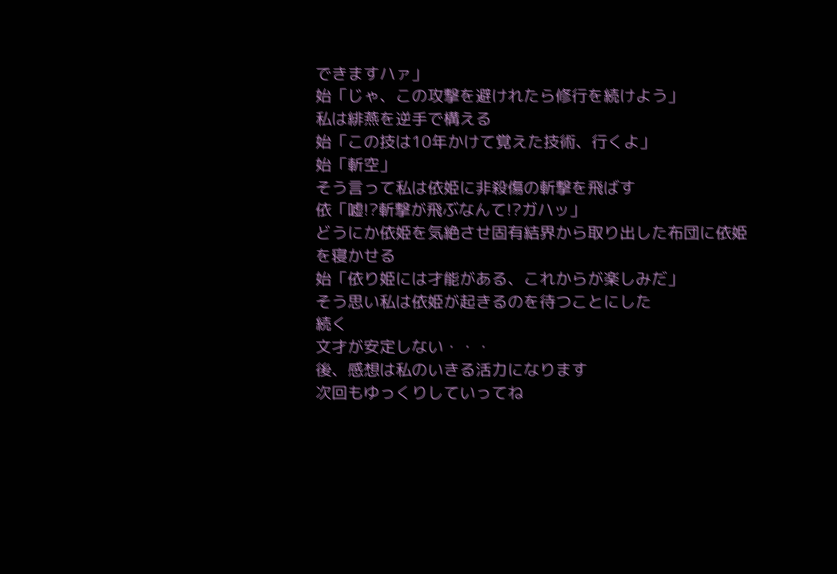できますハァ」
始「じゃ、この攻撃を避けれたら修行を続けよう」
私は緋燕を逆手で構える
始「この技は10年かけて覚えた技術、行くよ」
始「斬空」
そう言って私は依姫に非殺傷の斬撃を飛ばす
依「嘘!?斬撃が飛ぶなんて!?ガハッ」
どうにか依姫を気絶させ固有結界から取り出した布団に依姫を寝かせる
始「依り姫には才能がある、これからが楽しみだ」
そう思い私は依姫が起きるのを待つことにした
続く
文才が安定しない・・・
後、感想は私のいきる活力になります
次回もゆっくりしていってね